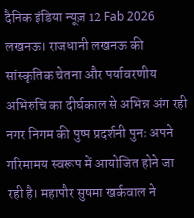दैनिक इंडिया न्यूज़ 12 Fab 2026 लखनऊ। राजधानी लखनऊ की सांस्कृतिक चेतना और पर्यावरणीय अभिरुचि का दीर्घकाल से अभिन्न अंग रही नगर निगम की पुष्प प्रदर्शनी पुनः अपने गरिमामय स्वरूप में आयोजित होने जा रही है। महापौर सुषमा खर्कवाल ने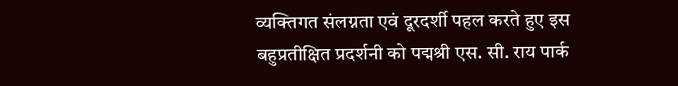व्यक्तिगत संलग्नता एवं दूरदर्शी पहल करते हुए इस बहुप्रतीक्षित प्रदर्शनी को पद्मश्री एस. सी. राय पार्क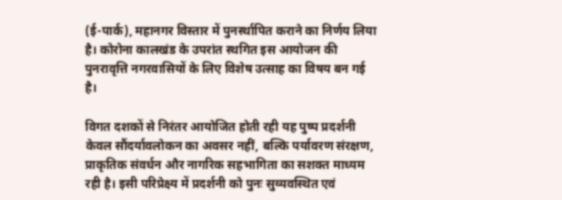(ई-पार्क), महानगर विस्तार में पुनर्स्थापित कराने का निर्णय लिया है। कोरोना कालखंड के उपरांत स्थगित इस आयोजन की पुनरावृत्ति नगरवासियों के लिए विशेष उत्साह का विषय बन गई है।

विगत दशकों से निरंतर आयोजित होती रही यह पुष्प प्रदर्शनी केवल सौंदर्यावलोकन का अवसर नहीं, बल्कि पर्यावरण संरक्षण, प्राकृतिक संवर्धन और नागरिक सहभागिता का सशक्त माध्यम रही है। इसी परिप्रेक्ष्य में प्रदर्शनी को पुनः सुव्यवस्थित एवं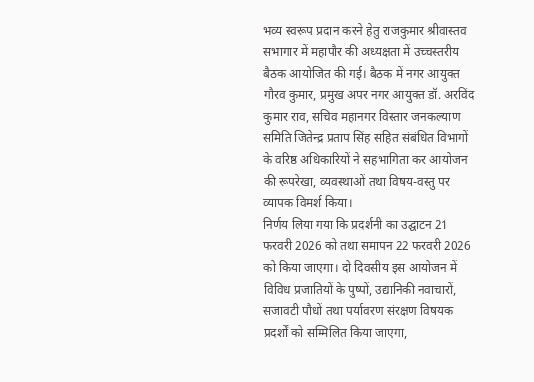भव्य स्वरूप प्रदान करने हेतु राजकुमार श्रीवास्तव सभागार में महापौर की अध्यक्षता में उच्चस्तरीय बैठक आयोजित की गई। बैठक में नगर आयुक्त गौरव कुमार, प्रमुख अपर नगर आयुक्त डॉ. अरविंद कुमार राव, सचिव महानगर विस्तार जनकल्याण समिति जितेन्द्र प्रताप सिंह सहित संबंधित विभागों के वरिष्ठ अधिकारियों ने सहभागिता कर आयोजन की रूपरेखा, व्यवस्थाओं तथा विषय-वस्तु पर व्यापक विमर्श किया।
निर्णय लिया गया कि प्रदर्शनी का उद्घाटन 21 फरवरी 2026 को तथा समापन 22 फरवरी 2026 को किया जाएगा। दो दिवसीय इस आयोजन में विविध प्रजातियों के पुष्पों, उद्यानिकी नवाचारों, सजावटी पौधों तथा पर्यावरण संरक्षण विषयक प्रदर्शों को सम्मिलित किया जाएगा,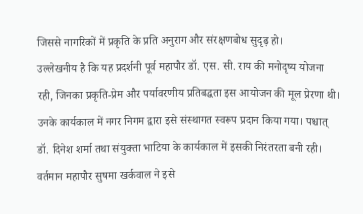जिससे नागरिकों में प्रकृति के प्रति अनुराग और संरक्षणबोध सुदृढ़ हो।
उल्लेखनीय है कि यह प्रदर्शनी पूर्व महापौर डॉ. एस. सी. राय की मनोदृष्य योजना रही, जिनका प्रकृति-प्रेम और पर्यावरणीय प्रतिबद्धता इस आयोजन की मूल प्रेरणा थी। उनके कार्यकाल में नगर निगम द्वारा इसे संस्थागत स्वरूप प्रदान किया गया। पश्चात् डॉ. दिनेश शर्मा तथा संयुक्ता भाटिया के कार्यकाल में इसकी निरंतरता बनी रही। वर्तमान महापौर सुषमा खर्कवाल ने इसे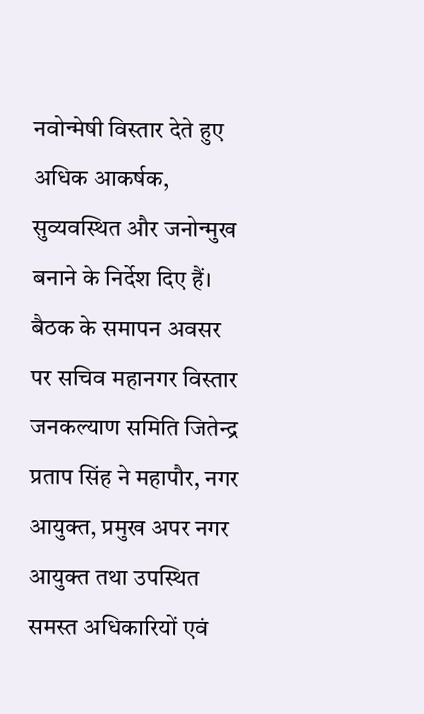नवोन्मेषी विस्तार देते हुए अधिक आकर्षक, सुव्यवस्थित और जनोन्मुख बनाने के निर्देश दिए हैं।
बैठक के समापन अवसर पर सचिव महानगर विस्तार जनकल्याण समिति जितेन्द्र प्रताप सिंह ने महापौर, नगर आयुक्त, प्रमुख अपर नगर आयुक्त तथा उपस्थित समस्त अधिकारियों एवं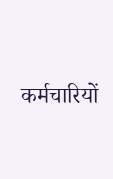कर्मचारियों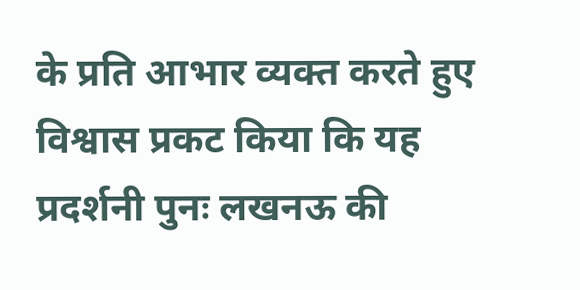के प्रति आभार व्यक्त करते हुए विश्वास प्रकट किया कि यह प्रदर्शनी पुनः लखनऊ की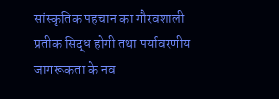सांस्कृतिक पहचान का गौरवशाली प्रतीक सिद्ध होगी तथा पर्यावरणीय जागरूकता के नव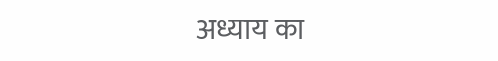अध्याय का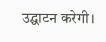उद्घाटन करेगी।